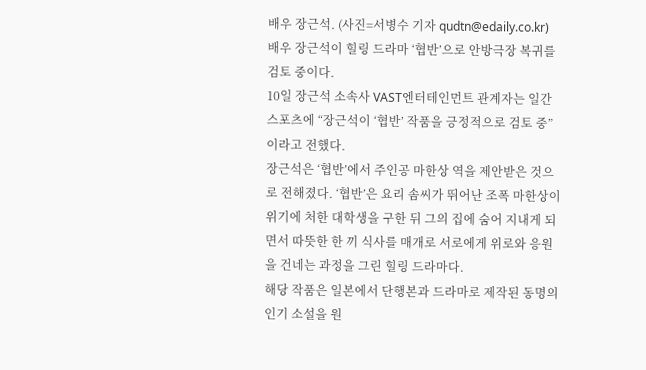배우 장근석. (사진=서병수 기자 qudtn@edaily.co.kr)
배우 장근석이 힐링 드라마 ‘협반’으로 안방극장 복귀를 검토 중이다.
10일 장근석 소속사 VAST엔터테인먼트 관계자는 일간스포츠에 “장근석이 ‘협반’ 작품을 긍정적으로 검토 중”이라고 전했다.
장근석은 ‘협반’에서 주인공 마한상 역을 제안받은 것으로 전해졌다. ‘협반’은 요리 솜씨가 뛰어난 조폭 마한상이 위기에 처한 대학생을 구한 뒤 그의 집에 숨어 지내게 되면서 따뜻한 한 끼 식사를 매개로 서로에게 위로와 응원을 건네는 과정을 그린 힐링 드라마다.
해당 작품은 일본에서 단행본과 드라마로 제작된 동명의 인기 소설을 원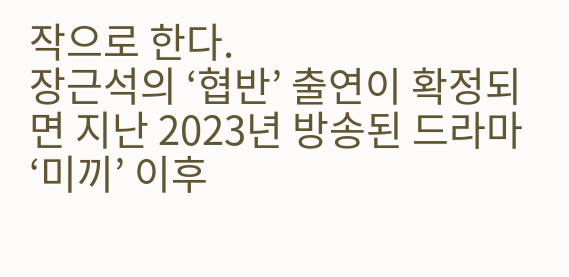작으로 한다.
장근석의 ‘협반’ 출연이 확정되면 지난 2023년 방송된 드라마 ‘미끼’ 이후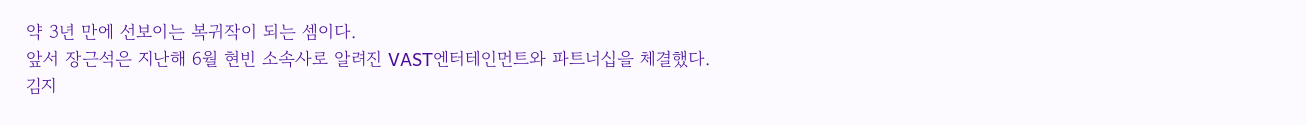약 3년 만에 선보이는 복귀작이 되는 셈이다.
앞서 장근석은 지난해 6월 현빈 소속사로 알려진 VAST엔터테인먼트와 파트너십을 체결했다.
김지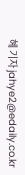혜 기자 jahye2@edaily.co.kr